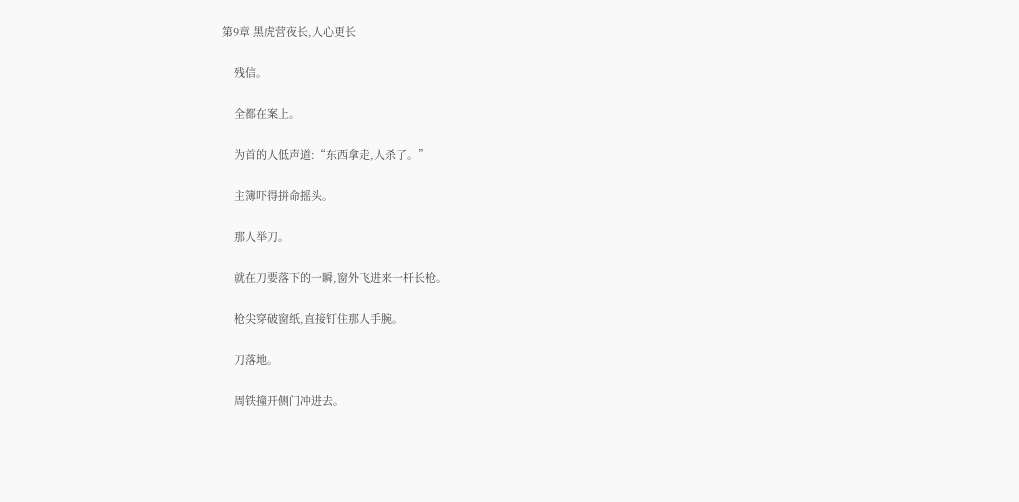第9章 黑虎营夜长,人心更长

    残信。

    全都在案上。

    为首的人低声道:“东西拿走,人杀了。”

    主簿吓得拼命摇头。

    那人举刀。

    就在刀要落下的一瞬,窗外飞进来一杆长枪。

    枪尖穿破窗纸,直接钉住那人手腕。

    刀落地。

    周铁撞开侧门冲进去。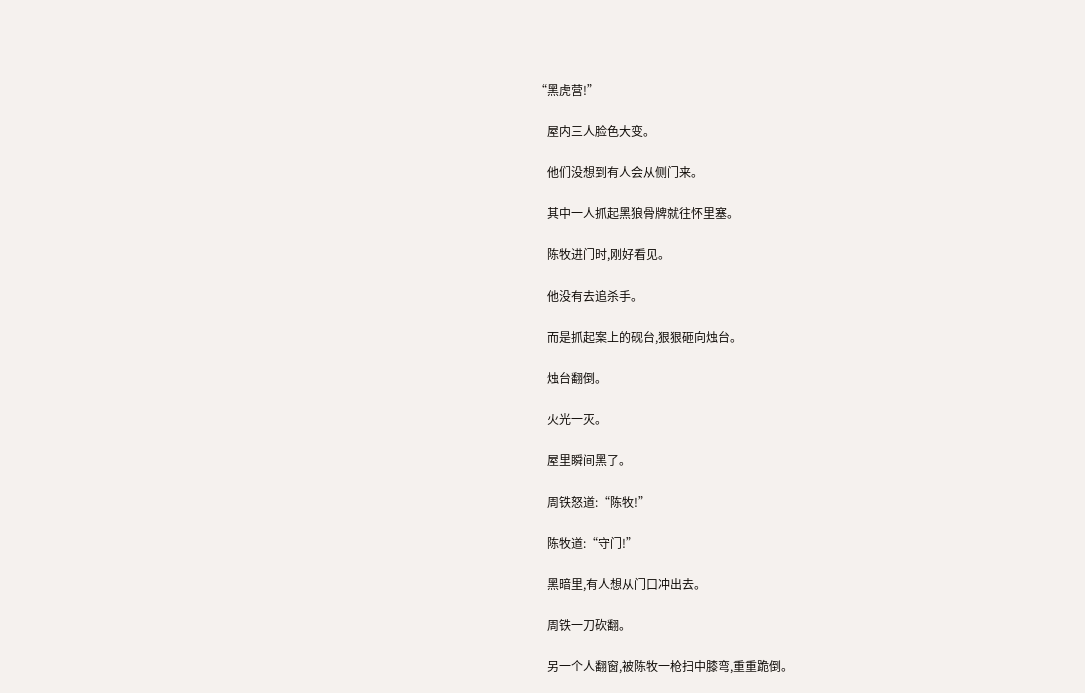“黑虎营!”

    屋内三人脸色大变。

    他们没想到有人会从侧门来。

    其中一人抓起黑狼骨牌就往怀里塞。

    陈牧进门时,刚好看见。

    他没有去追杀手。

    而是抓起案上的砚台,狠狠砸向烛台。

    烛台翻倒。

    火光一灭。

    屋里瞬间黑了。

    周铁怒道:“陈牧!”

    陈牧道:“守门!”

    黑暗里,有人想从门口冲出去。

    周铁一刀砍翻。

    另一个人翻窗,被陈牧一枪扫中膝弯,重重跪倒。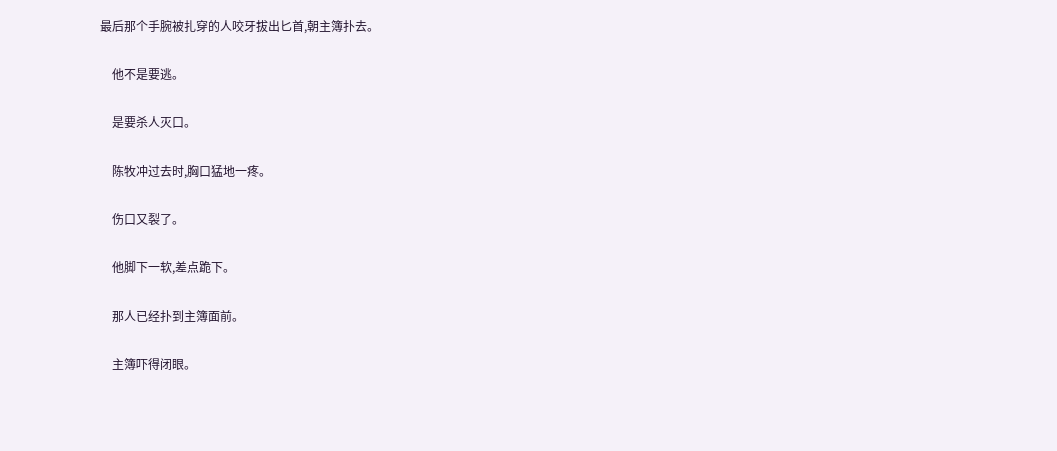最后那个手腕被扎穿的人咬牙拔出匕首,朝主簿扑去。

    他不是要逃。

    是要杀人灭口。

    陈牧冲过去时,胸口猛地一疼。

    伤口又裂了。

    他脚下一软,差点跪下。

    那人已经扑到主簿面前。

    主簿吓得闭眼。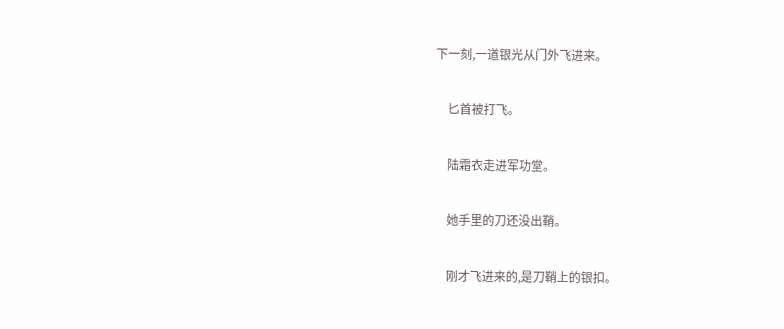下一刻,一道银光从门外飞进来。

    匕首被打飞。

    陆霜衣走进军功堂。

    她手里的刀还没出鞘。

    刚才飞进来的,是刀鞘上的银扣。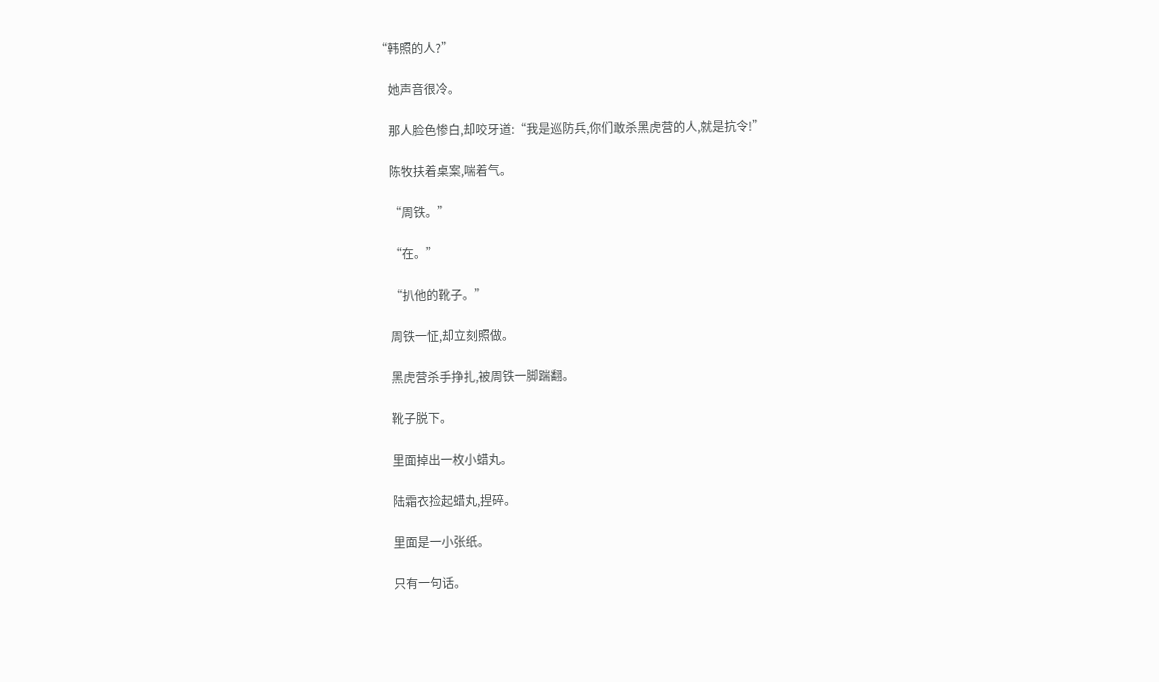“韩照的人?”

    她声音很冷。

    那人脸色惨白,却咬牙道:“我是巡防兵,你们敢杀黑虎营的人,就是抗令!”

    陈牧扶着桌案,喘着气。

    “周铁。”

    “在。”

    “扒他的靴子。”

    周铁一怔,却立刻照做。

    黑虎营杀手挣扎,被周铁一脚踹翻。

    靴子脱下。

    里面掉出一枚小蜡丸。

    陆霜衣捡起蜡丸,捏碎。

    里面是一小张纸。

    只有一句话。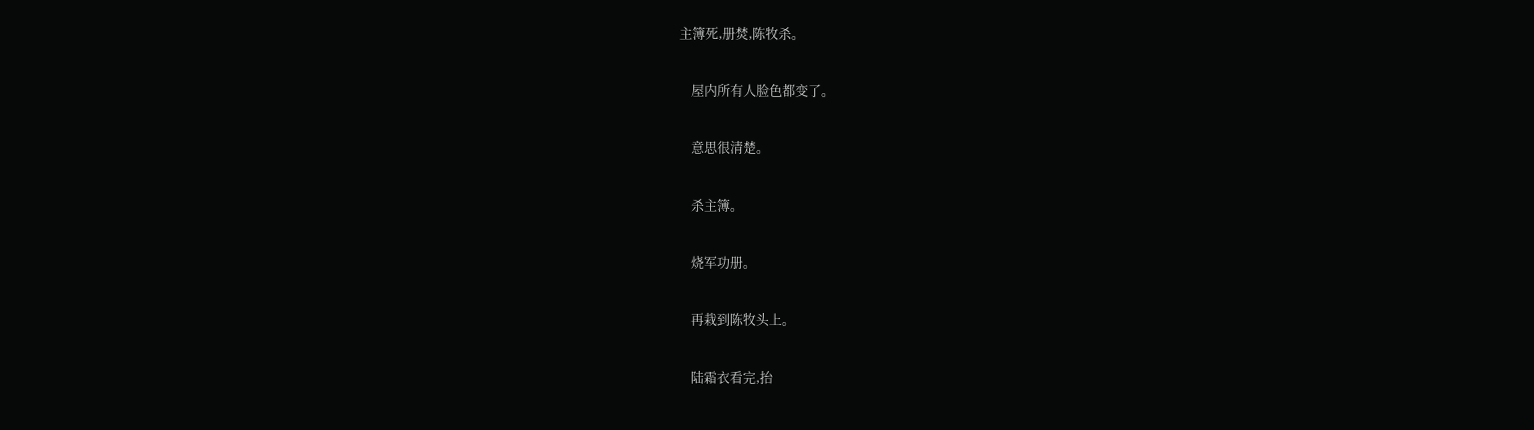主簿死,册焚,陈牧杀。

    屋内所有人脸色都变了。

    意思很清楚。

    杀主簿。

    烧军功册。

    再栽到陈牧头上。

    陆霜衣看完,抬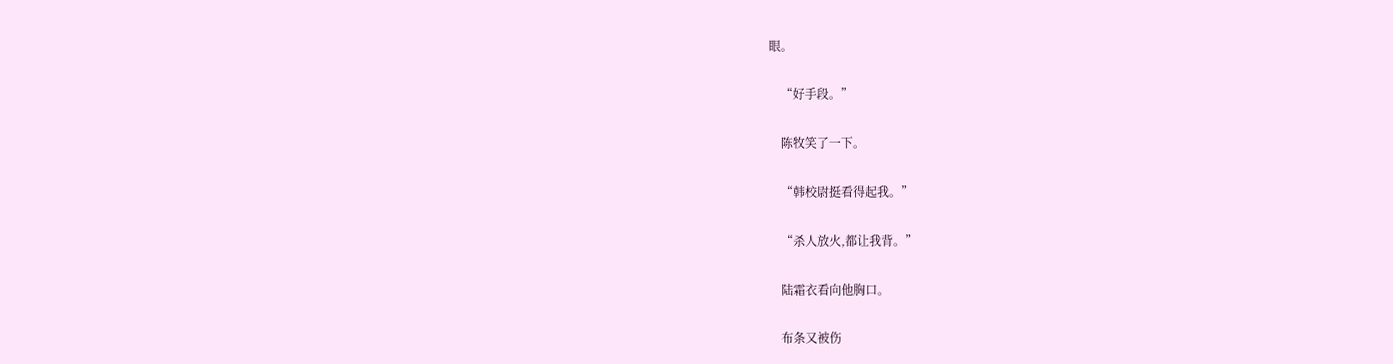眼。

    “好手段。”

    陈牧笑了一下。

    “韩校尉挺看得起我。”

    “杀人放火,都让我背。”

    陆霜衣看向他胸口。

    布条又被伤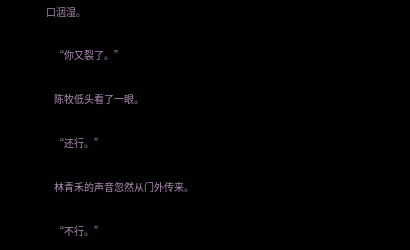口洇湿。

    “你又裂了。”

    陈牧低头看了一眼。

    “还行。”

    林青禾的声音忽然从门外传来。

    “不行。”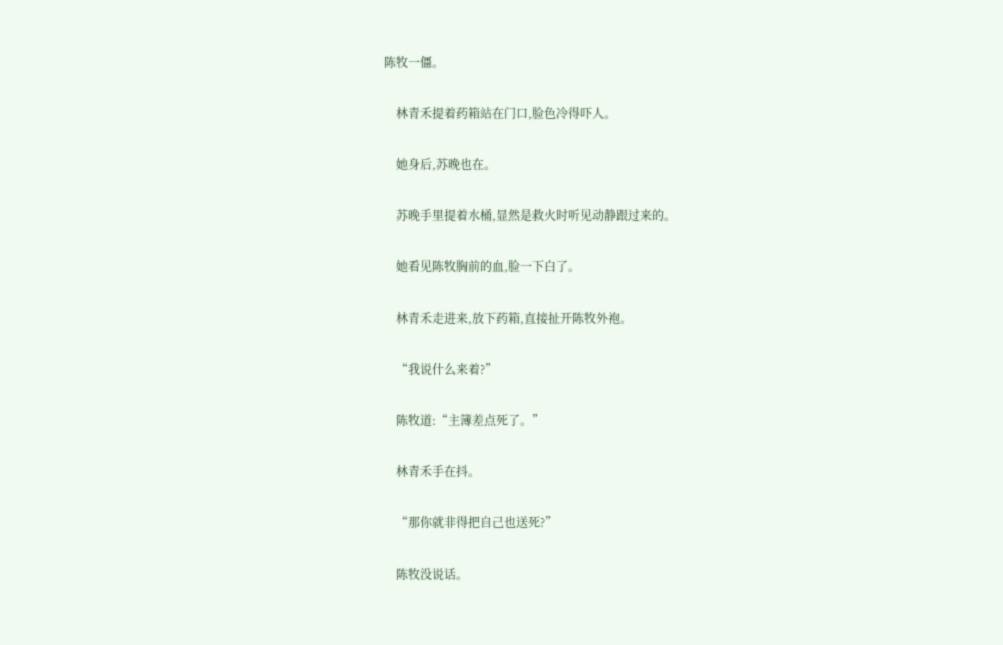陈牧一僵。

    林青禾提着药箱站在门口,脸色冷得吓人。

    她身后,苏晚也在。

    苏晚手里提着水桶,显然是救火时听见动静跟过来的。

    她看见陈牧胸前的血,脸一下白了。

    林青禾走进来,放下药箱,直接扯开陈牧外袍。

    “我说什么来着?”

    陈牧道:“主簿差点死了。”

    林青禾手在抖。

    “那你就非得把自己也送死?”

    陈牧没说话。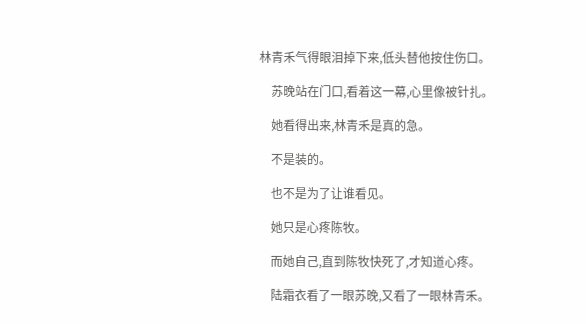林青禾气得眼泪掉下来,低头替他按住伤口。

    苏晚站在门口,看着这一幕,心里像被针扎。

    她看得出来,林青禾是真的急。

    不是装的。

    也不是为了让谁看见。

    她只是心疼陈牧。

    而她自己,直到陈牧快死了,才知道心疼。

    陆霜衣看了一眼苏晚,又看了一眼林青禾。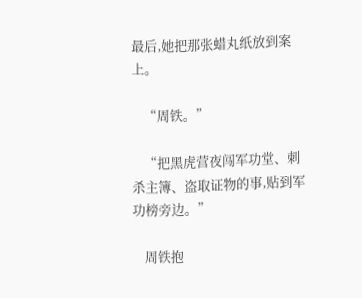最后,她把那张蜡丸纸放到案上。

    “周铁。”

    “把黑虎营夜闯军功堂、刺杀主簿、盗取证物的事,贴到军功榜旁边。”

    周铁抱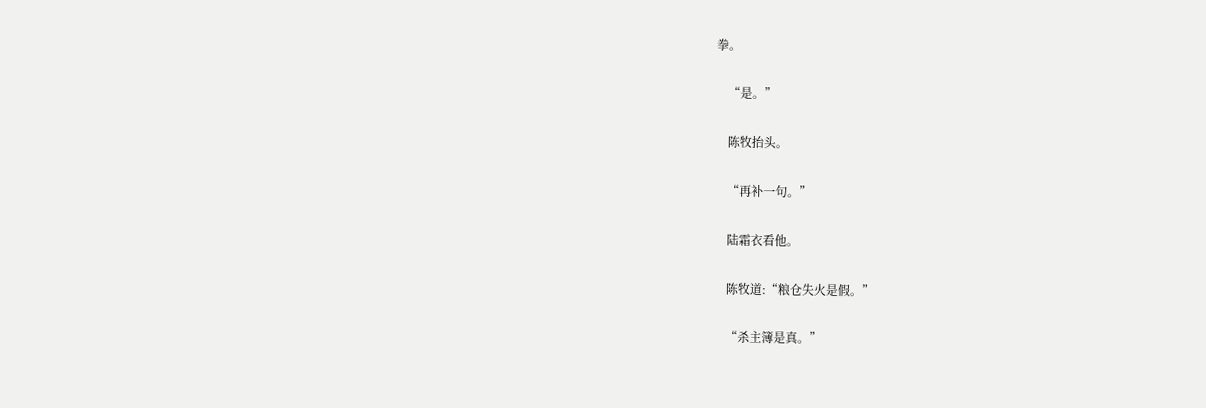拳。

    “是。”

    陈牧抬头。

    “再补一句。”

    陆霜衣看他。

    陈牧道:“粮仓失火是假。”

    “杀主簿是真。”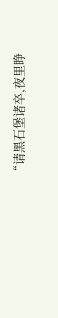“请黑石堡诸卒,夜里睁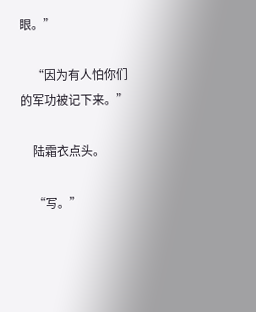眼。”

    “因为有人怕你们的军功被记下来。”

    陆霜衣点头。

    “写。”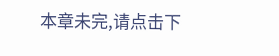本章未完,请点击下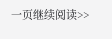一页继续阅读>>